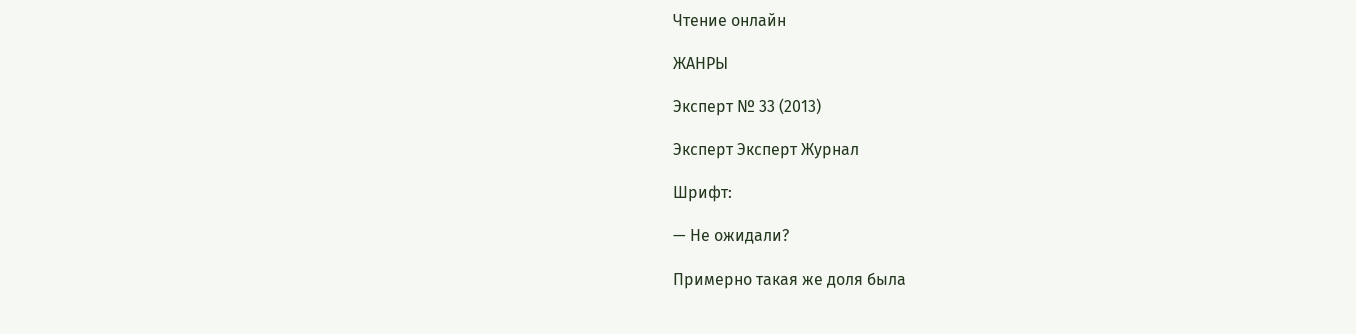Чтение онлайн

ЖАНРЫ

Эксперт № 33 (2013)

Эксперт Эксперт Журнал

Шрифт:

— Не ожидали?

Примерно такая же доля была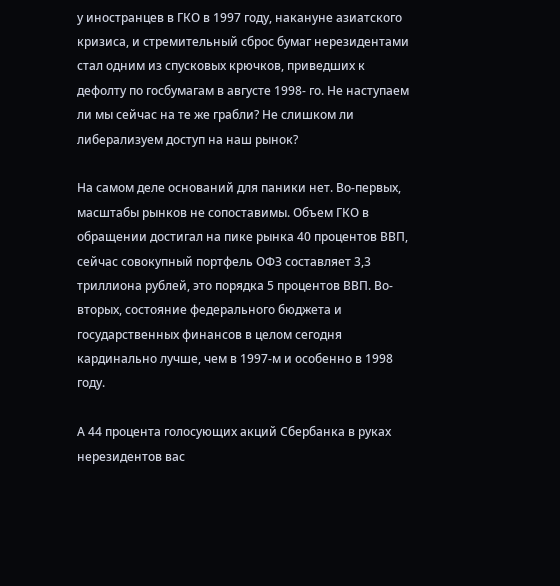у иностранцев в ГКО в 1997 году, накануне азиатского кризиса, и стремительный сброс бумаг нерезидентами стал одним из спусковых крючков, приведших к дефолту по госбумагам в августе 1998- го. Не наступаем ли мы сейчас на те же грабли? Не слишком ли либерализуем доступ на наш рынок?

На самом деле оснований для паники нет. Во-первых, масштабы рынков не сопоставимы. Объем ГКО в обращении достигал на пике рынка 40 процентов ВВП, сейчас совокупный портфель ОФЗ составляет 3,3 триллиона рублей, это порядка 5 процентов ВВП. Во-вторых, состояние федерального бюджета и государственных финансов в целом сегодня кардинально лучше, чем в 1997-м и особенно в 1998 году.

А 44 процента голосующих акций Сбербанка в руках нерезидентов вас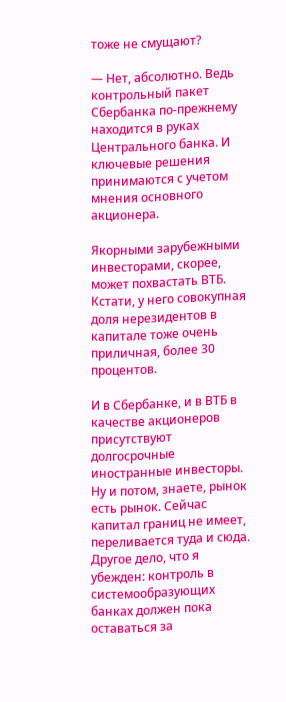тоже не смущают?

— Нет, абсолютно. Ведь контрольный пакет Сбербанка по-прежнему находится в руках Центрального банка. И ключевые решения принимаются с учетом мнения основного акционера.

Якорными зарубежными инвесторами, скорее, может похвастать ВТБ. Кстати, у него совокупная доля нерезидентов в капитале тоже очень приличная, более 30 процентов.

И в Сбербанке, и в ВТБ в качестве акционеров присутствуют долгосрочные иностранные инвесторы. Ну и потом, знаете, рынок есть рынок. Сейчас капитал границ не имеет, переливается туда и сюда. Другое дело, что я убежден: контроль в системообразующих банках должен пока оставаться за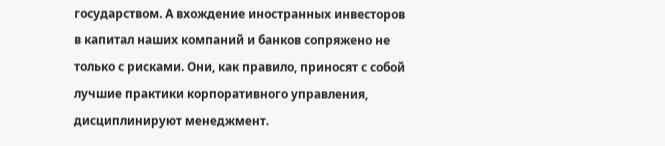государством. А вхождение иностранных инвесторов в капитал наших компаний и банков сопряжено не только с рисками. Они, как правило, приносят с собой лучшие практики корпоративного управления, дисциплинируют менеджмент.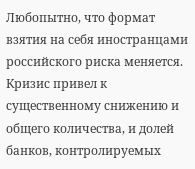Любопытно, что формат взятия на себя иностранцами российского риска меняется. Кризис привел к существенному снижению и общего количества, и долей банков, контролируемых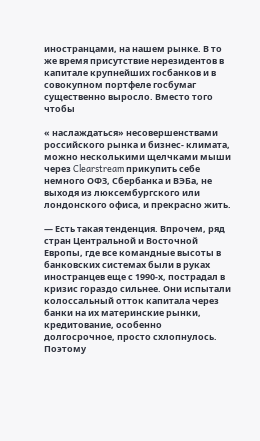иностранцами, на нашем рынке. В то же время присутствие нерезидентов в капитале крупнейших госбанков и в совокупном портфеле госбумаг существенно выросло. Вместо того чтобы

« наслаждаться» несовершенствами российского рынка и бизнес- климата, можно несколькими щелчками мыши через Clearstream прикупить себе немного ОФЗ, Сбербанка и ВЭБа, не выходя из люксембургского или лондонского офиса, и прекрасно жить.

— Есть такая тенденция. Впрочем, ряд стран Центральной и Восточной Европы, где все командные высоты в банковских системах были в руках иностранцев еще с 1990-х, пострадал в кризис гораздо сильнее. Они испытали колоссальный отток капитала через банки на их материнские рынки, кредитование, особенно долгосрочное, просто схлопнулось. Поэтому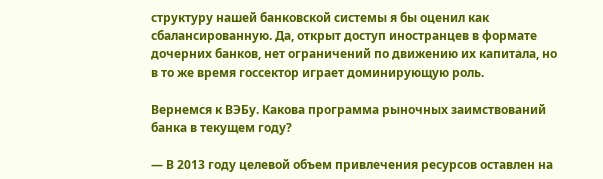структуру нашей банковской системы я бы оценил как сбалансированную. Да, открыт доступ иностранцев в формате дочерних банков, нет ограничений по движению их капитала, но в то же время госсектор играет доминирующую роль.

Вернемся к ВЭБу. Какова программа рыночных заимствований банка в текущем году?

— В 2013 году целевой объем привлечения ресурсов оставлен на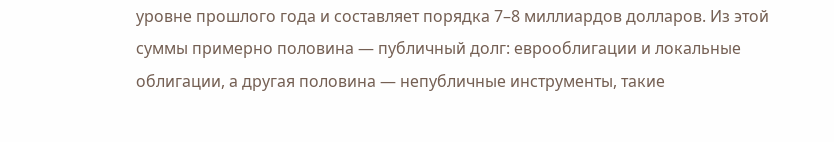уровне прошлого года и составляет порядка 7–8 миллиардов долларов. Из этой суммы примерно половина — публичный долг: еврооблигации и локальные облигации, а другая половина — непубличные инструменты, такие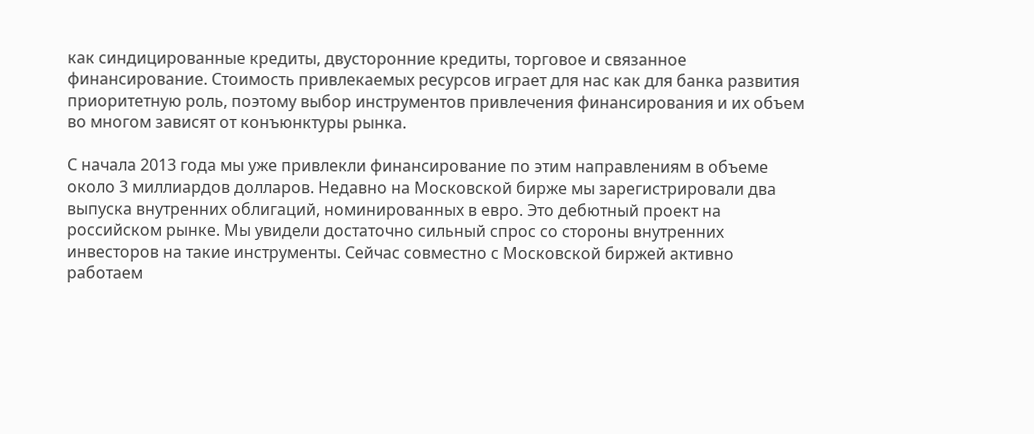как синдицированные кредиты, двусторонние кредиты, торговое и связанное финансирование. Стоимость привлекаемых ресурсов играет для нас как для банка развития приоритетную роль, поэтому выбор инструментов привлечения финансирования и их объем во многом зависят от конъюнктуры рынка.

С начала 2013 года мы уже привлекли финансирование по этим направлениям в объеме около 3 миллиардов долларов. Недавно на Московской бирже мы зарегистрировали два выпуска внутренних облигаций, номинированных в евро. Это дебютный проект на российском рынке. Мы увидели достаточно сильный спрос со стороны внутренних инвесторов на такие инструменты. Сейчас совместно с Московской биржей активно работаем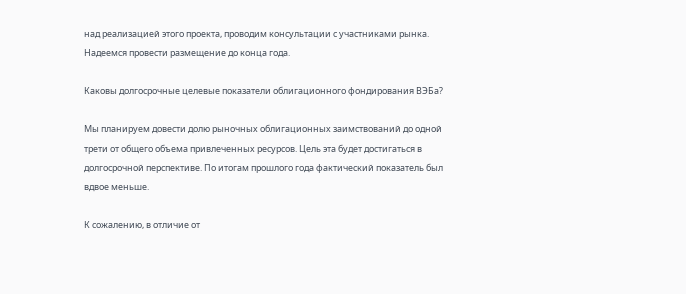над реализацией этого проекта, проводим консультации с участниками рынка. Надеемся провести размещение до конца года.

Каковы долгосрочные целевые показатели облигационного фондирования ВЭБа?

Мы планируем довести долю рыночных облигационных заимствований до одной трети от общего объема привлеченных ресурсов. Цель эта будет достигаться в долгосрочной перспективе. По итогам прошлого года фактический показатель был вдвое меньше.

К сожалению, в отличие от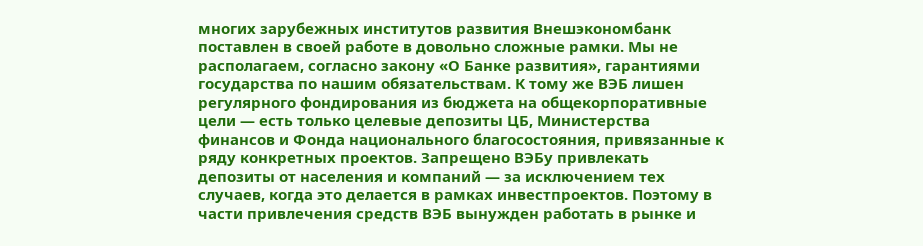многих зарубежных институтов развития Внешэкономбанк поставлен в своей работе в довольно сложные рамки. Мы не располагаем, согласно закону «О Банке развития», гарантиями государства по нашим обязательствам. К тому же ВЭБ лишен регулярного фондирования из бюджета на общекорпоративные цели — есть только целевые депозиты ЦБ, Министерства финансов и Фонда национального благосостояния, привязанные к ряду конкретных проектов. Запрещено ВЭБу привлекать депозиты от населения и компаний — за исключением тех случаев, когда это делается в рамках инвестпроектов. Поэтому в части привлечения средств ВЭБ вынужден работать в рынке и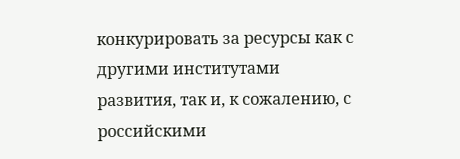конкурировать за ресурсы как с другими институтами развития, так и, к сожалению, с российскими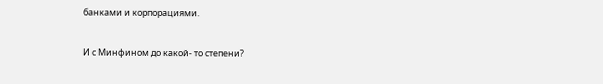банками и корпорациями.

И с Минфином до какой- то степени?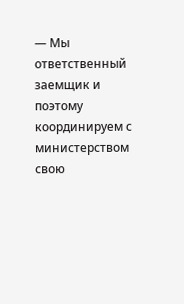— Мы ответственный заемщик и поэтому координируем с министерством свою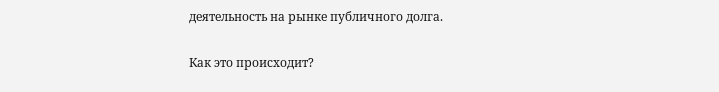деятельность на рынке публичного долга.

Как это происходит?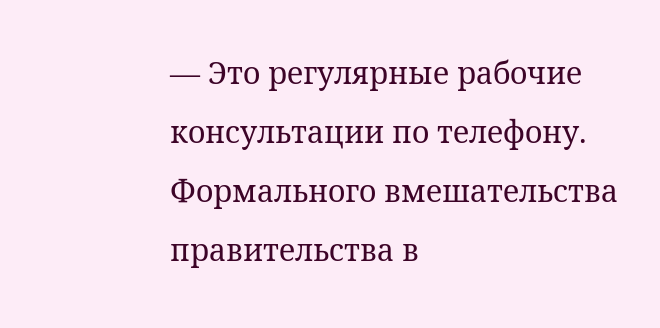— Это регулярные рабочие консультации по телефону. Формального вмешательства правительства в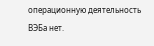операционную деятельность ВЭБа нет.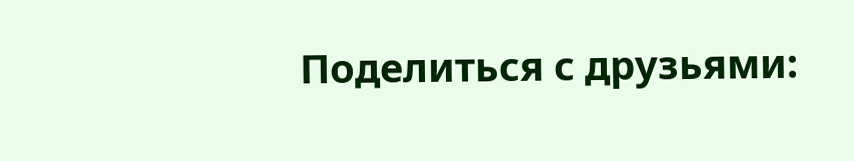Поделиться с друзьями: